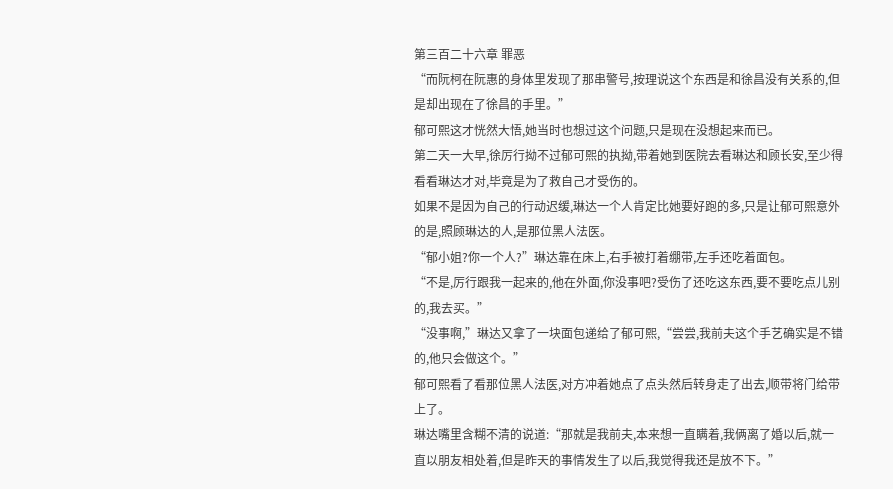第三百二十六章 罪恶
“而阮柯在阮惠的身体里发现了那串警号,按理说这个东西是和徐昌没有关系的,但是却出现在了徐昌的手里。”
郁可熙这才恍然大悟,她当时也想过这个问题,只是现在没想起来而已。
第二天一大早,徐厉行拗不过郁可熙的执拗,带着她到医院去看琳达和顾长安,至少得看看琳达才对,毕竟是为了救自己才受伤的。
如果不是因为自己的行动迟缓,琳达一个人肯定比她要好跑的多,只是让郁可熙意外的是,照顾琳达的人,是那位黑人法医。
“郁小姐?你一个人?”琳达靠在床上,右手被打着绷带,左手还吃着面包。
“不是,厉行跟我一起来的,他在外面,你没事吧?受伤了还吃这东西,要不要吃点儿别的,我去买。”
“没事啊,”琳达又拿了一块面包递给了郁可熙,“尝尝,我前夫这个手艺确实是不错的,他只会做这个。”
郁可熙看了看那位黑人法医,对方冲着她点了点头然后转身走了出去,顺带将门给带上了。
琳达嘴里含糊不清的说道:“那就是我前夫,本来想一直瞒着,我俩离了婚以后,就一直以朋友相处着,但是昨天的事情发生了以后,我觉得我还是放不下。”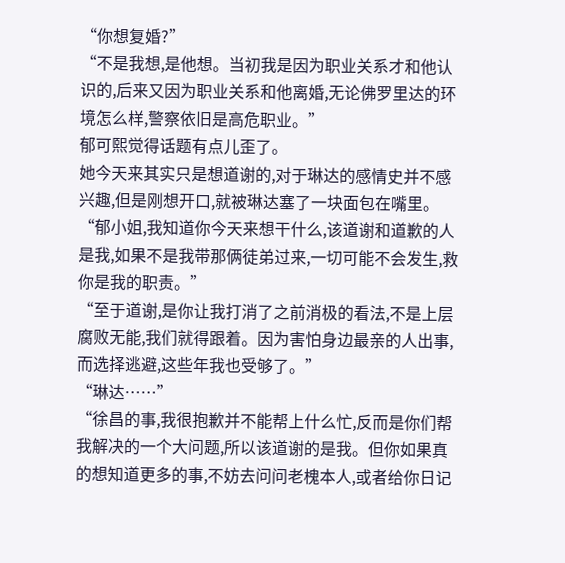“你想复婚?”
“不是我想,是他想。当初我是因为职业关系才和他认识的,后来又因为职业关系和他离婚,无论佛罗里达的环境怎么样,警察依旧是高危职业。”
郁可熙觉得话题有点儿歪了。
她今天来其实只是想道谢的,对于琳达的感情史并不感兴趣,但是刚想开口,就被琳达塞了一块面包在嘴里。
“郁小姐,我知道你今天来想干什么,该道谢和道歉的人是我,如果不是我带那俩徒弟过来,一切可能不会发生,救你是我的职责。”
“至于道谢,是你让我打消了之前消极的看法,不是上层腐败无能,我们就得跟着。因为害怕身边最亲的人出事,而选择逃避,这些年我也受够了。”
“琳达……”
“徐昌的事,我很抱歉并不能帮上什么忙,反而是你们帮我解决的一个大问题,所以该道谢的是我。但你如果真的想知道更多的事,不妨去问问老槐本人,或者给你日记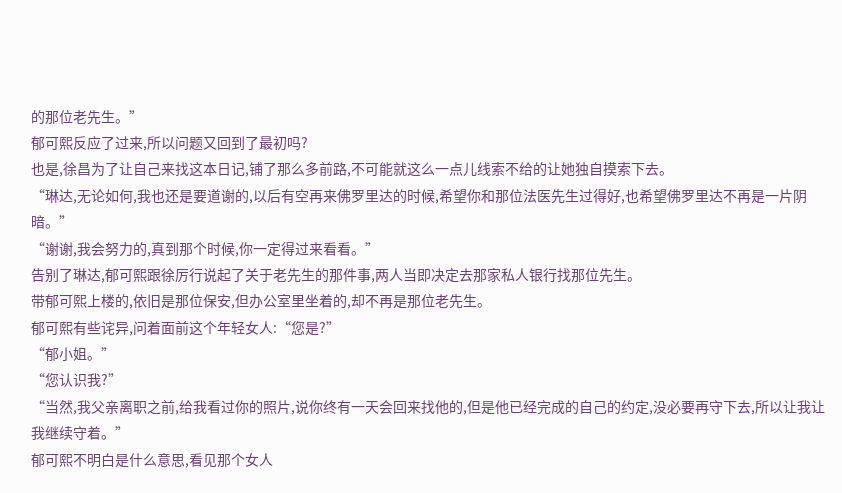的那位老先生。”
郁可熙反应了过来,所以问题又回到了最初吗?
也是,徐昌为了让自己来找这本日记,铺了那么多前路,不可能就这么一点儿线索不给的让她独自摸索下去。
“琳达,无论如何,我也还是要道谢的,以后有空再来佛罗里达的时候,希望你和那位法医先生过得好,也希望佛罗里达不再是一片阴暗。”
“谢谢,我会努力的,真到那个时候,你一定得过来看看。”
告别了琳达,郁可熙跟徐厉行说起了关于老先生的那件事,两人当即决定去那家私人银行找那位先生。
带郁可熙上楼的,依旧是那位保安,但办公室里坐着的,却不再是那位老先生。
郁可熙有些诧异,问着面前这个年轻女人:“您是?”
“郁小姐。”
“您认识我?”
“当然,我父亲离职之前,给我看过你的照片,说你终有一天会回来找他的,但是他已经完成的自己的约定,没必要再守下去,所以让我让我继续守着。”
郁可熙不明白是什么意思,看见那个女人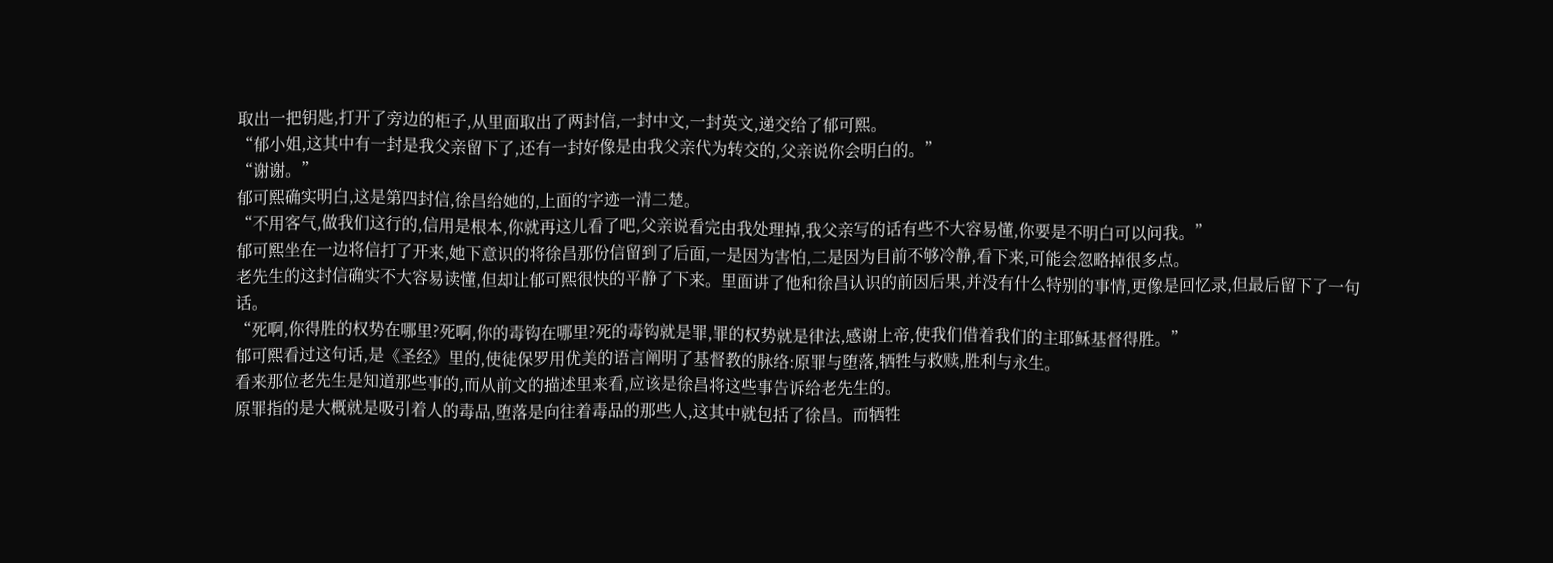取出一把钥匙,打开了旁边的柜子,从里面取出了两封信,一封中文,一封英文,递交给了郁可熙。
“郁小姐,这其中有一封是我父亲留下了,还有一封好像是由我父亲代为转交的,父亲说你会明白的。”
“谢谢。”
郁可熙确实明白,这是第四封信,徐昌给她的,上面的字迹一清二楚。
“不用客气,做我们这行的,信用是根本,你就再这儿看了吧,父亲说看完由我处理掉,我父亲写的话有些不大容易懂,你要是不明白可以问我。”
郁可熙坐在一边将信打了开来,她下意识的将徐昌那份信留到了后面,一是因为害怕,二是因为目前不够冷静,看下来,可能会忽略掉很多点。
老先生的这封信确实不大容易读懂,但却让郁可熙很快的平静了下来。里面讲了他和徐昌认识的前因后果,并没有什么特别的事情,更像是回忆录,但最后留下了一句话。
“死啊,你得胜的权势在哪里?死啊,你的毒钩在哪里?死的毒钩就是罪,罪的权势就是律法,感谢上帝,使我们借着我们的主耶稣基督得胜。”
郁可熙看过这句话,是《圣经》里的,使徒保罗用优美的语言阐明了基督教的脉络:原罪与堕落,牺牲与救赎,胜利与永生。
看来那位老先生是知道那些事的,而从前文的描述里来看,应该是徐昌将这些事告诉给老先生的。
原罪指的是大概就是吸引着人的毒品,堕落是向往着毒品的那些人,这其中就包括了徐昌。而牺牲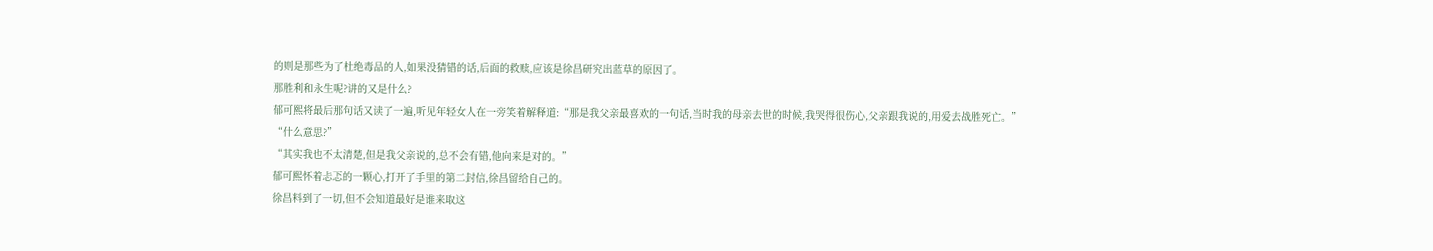的则是那些为了杜绝毒品的人,如果没猜错的话,后面的救赎,应该是徐昌研究出蓝草的原因了。
那胜利和永生呢?讲的又是什么?
郁可熙将最后那句话又读了一遍,听见年轻女人在一旁笑着解释道:“那是我父亲最喜欢的一句话,当时我的母亲去世的时候,我哭得很伤心,父亲跟我说的,用爱去战胜死亡。”
“什么意思?”
“其实我也不太清楚,但是我父亲说的,总不会有错,他向来是对的。”
郁可熙怀着忐忑的一颗心,打开了手里的第二封信,徐昌留给自己的。
徐昌料到了一切,但不会知道最好是谁来取这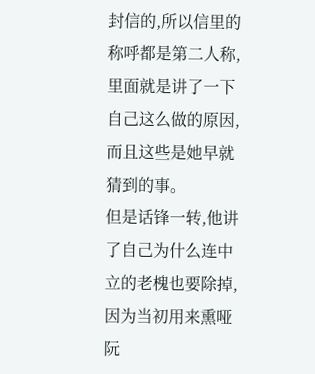封信的,所以信里的称呼都是第二人称,里面就是讲了一下自己这么做的原因,而且这些是她早就猜到的事。
但是话锋一转,他讲了自己为什么连中立的老槐也要除掉,因为当初用来熏哑阮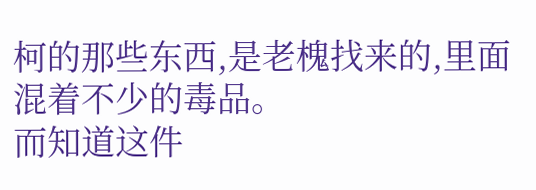柯的那些东西,是老槐找来的,里面混着不少的毒品。
而知道这件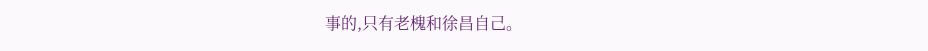事的,只有老槐和徐昌自己。